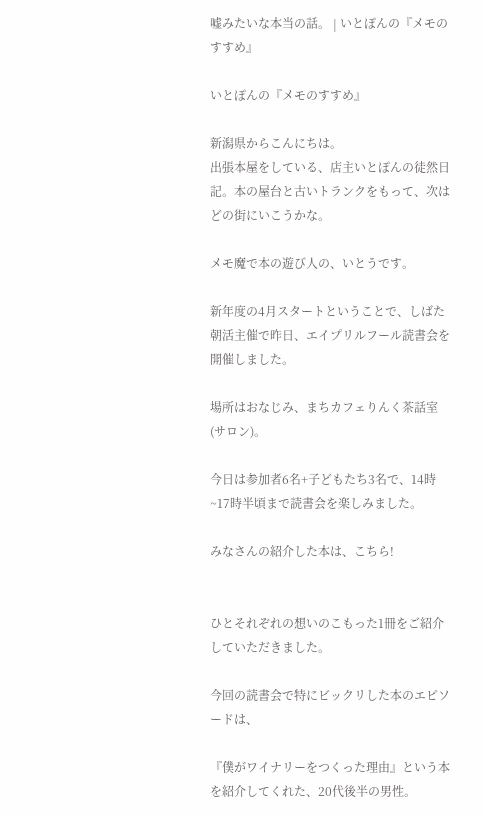嘘みたいな本当の話。 | いとぽんの『メモのすすめ』

いとぽんの『メモのすすめ』

新潟県からこんにちは。
出張本屋をしている、店主いとぽんの徒然日記。本の屋台と古いトランクをもって、次はどの街にいこうかな。

メモ魔で本の遊び人の、いとうです。

新年度の4月スタートということで、しばた朝活主催で昨日、エイプリルフール読書会を開催しました。

場所はおなじみ、まちカフェりんく茶話室(サロン)。

今日は参加者6名+子どもたち3名で、14時~17時半頃まで読書会を楽しみました。

みなさんの紹介した本は、こちら!


ひとそれぞれの想いのこもった1冊をご紹介していただきました。

今回の読書会で特にビックリした本のエピソードは、

『僕がワイナリーをつくった理由』という本を紹介してくれた、20代後半の男性。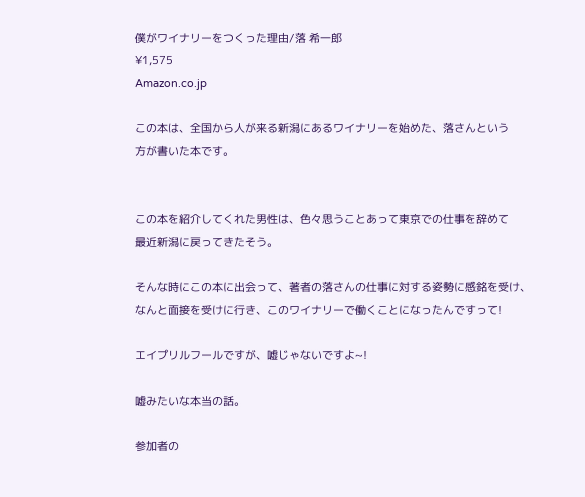僕がワイナリーをつくった理由/落 希一郎
¥1,575
Amazon.co.jp

この本は、全国から人が来る新潟にあるワイナリーを始めた、落さんという
方が書いた本です。


この本を紹介してくれた男性は、色々思うことあって東京での仕事を辞めて
最近新潟に戻ってきたそう。

そんな時にこの本に出会って、著者の落さんの仕事に対する姿勢に感銘を受け、
なんと面接を受けに行き、このワイナリーで働くことになったんですって!

エイプリルフールですが、嘘じゃないですよ~!

嘘みたいな本当の話。

参加者の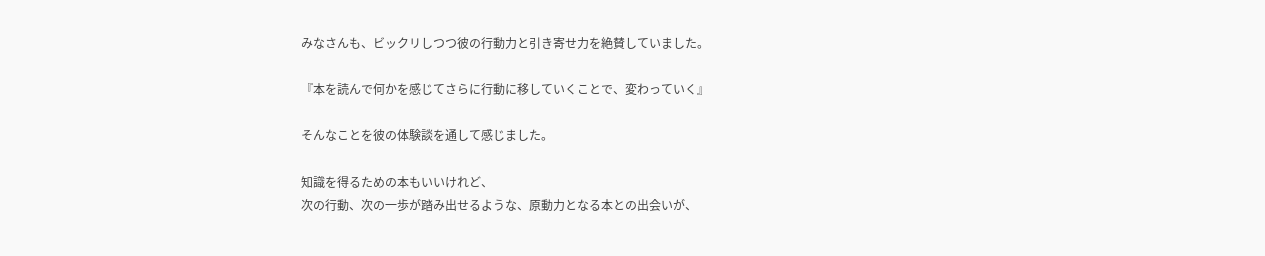みなさんも、ビックリしつつ彼の行動力と引き寄せ力を絶賛していました。

『本を読んで何かを感じてさらに行動に移していくことで、変わっていく』

そんなことを彼の体験談を通して感じました。

知識を得るための本もいいけれど、
次の行動、次の一歩が踏み出せるような、原動力となる本との出会いが、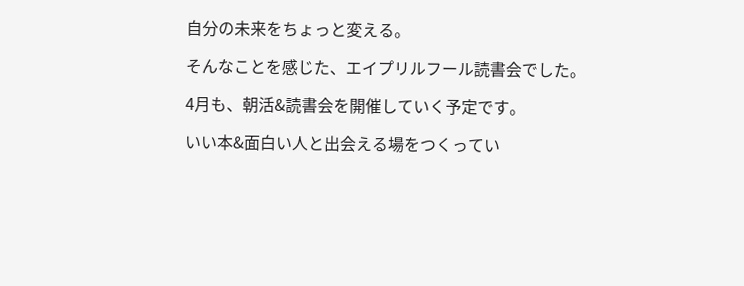自分の未来をちょっと変える。

そんなことを感じた、エイプリルフール読書会でした。

4月も、朝活&読書会を開催していく予定です。

いい本&面白い人と出会える場をつくってい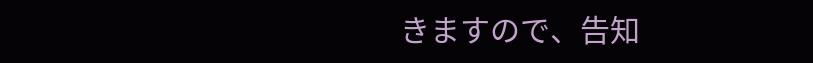きますので、告知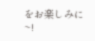をお楽しみに~!